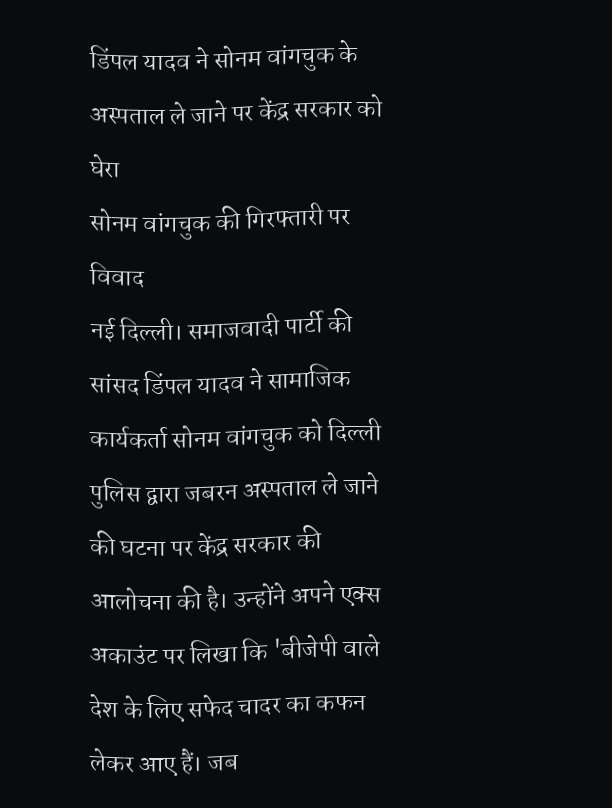डिंपल यादव ने सोनम वांगचुक के अस्पताल ले जाने पर केंद्र सरकार को घेरा
सोनम वांगचुक की गिरफ्तारी पर विवाद
नई दिल्ली। समाजवादी पार्टी की सांसद डिंपल यादव ने सामाजिक कार्यकर्ता सोनम वांगचुक को दिल्ली पुलिस द्वारा जबरन अस्पताल ले जाने की घटना पर केंद्र सरकार की आलोचना की है। उन्होंने अपने एक्स अकाउंट पर लिखा कि 'बीजेपी वाले देश के लिए सफेद चादर का कफन लेकर आए हैं। जब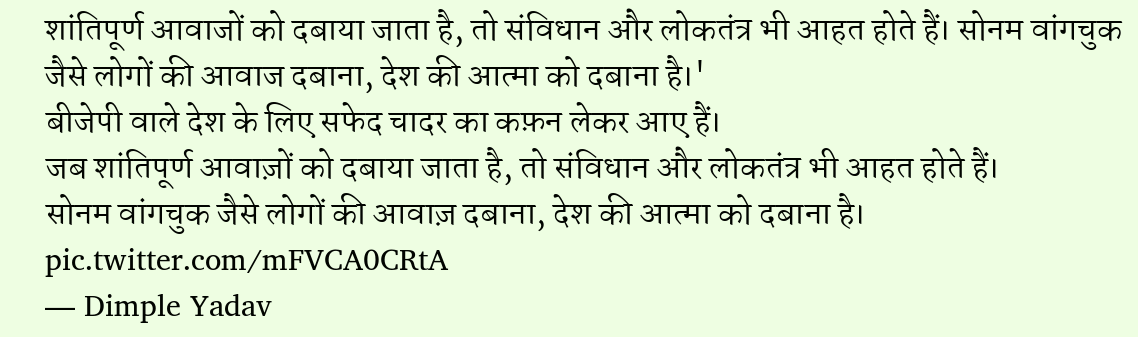शांतिपूर्ण आवाजों को दबाया जाता है, तो संविधान और लोकतंत्र भी आहत होते हैं। सोनम वांगचुक जैसे लोगों की आवाज दबाना, देश की आत्मा को दबाना है।'
बीजेपी वाले देश के लिए सफेद चादर का कफ़न लेकर आए हैं।
जब शांतिपूर्ण आवाज़ों को दबाया जाता है, तो संविधान और लोकतंत्र भी आहत होते हैं।
सोनम वांगचुक जैसे लोगों की आवाज़ दबाना, देश की आत्मा को दबाना है। pic.twitter.com/mFVCA0CRtA
— Dimple Yadav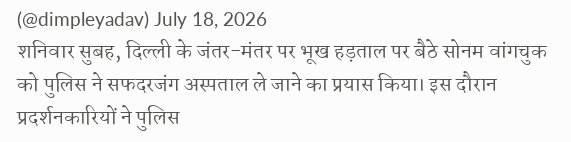(@dimpleyadav) July 18, 2026
शनिवार सुबह, दिल्ली के जंतर-मंतर पर भूख हड़ताल पर बैठे सोनम वांगचुक को पुलिस ने सफदरजंग अस्पताल ले जाने का प्रयास किया। इस दौरान प्रदर्शनकारियों ने पुलिस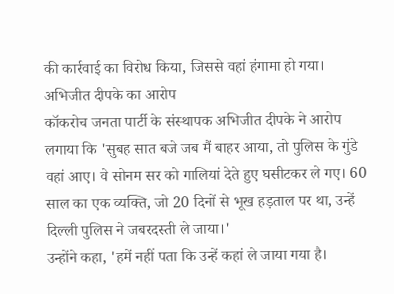की कार्रवाई का विरोध किया, जिससे वहां हंगामा हो गया।
अभिजीत दीपके का आरोप
कॉकरोच जनता पार्टी के संस्थापक अभिजीत दीपके ने आरोप लगाया कि 'सुबह सात बजे जब मैं बाहर आया, तो पुलिस के गुंडे वहां आए। वे सोनम सर को गालियां देते हुए घसीटकर ले गए। 60 साल का एक व्यक्ति, जो 20 दिनों से भूख हड़ताल पर था, उन्हें दिल्ली पुलिस ने जबरदस्ती ले जाया।'
उन्होंने कहा, 'हमें नहीं पता कि उन्हें कहां ले जाया गया है।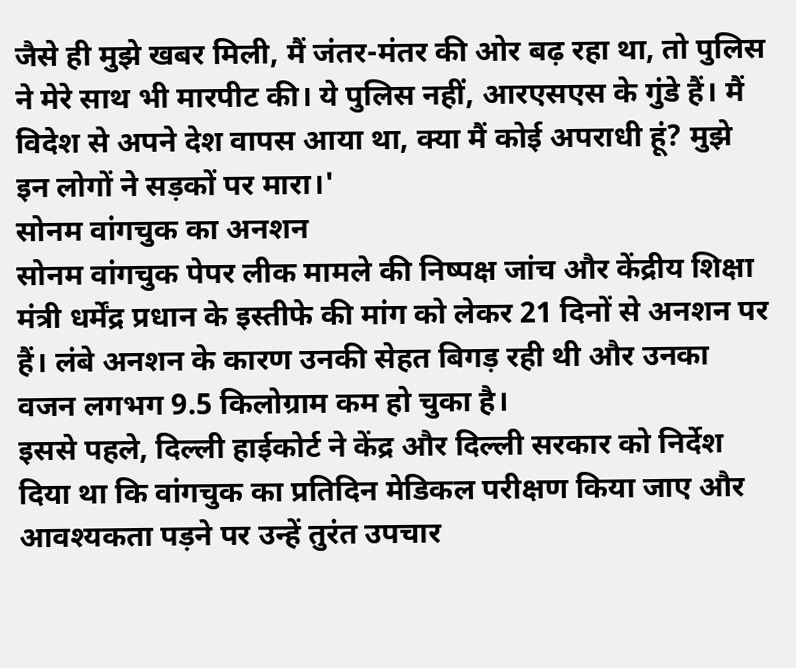जैसे ही मुझे खबर मिली, मैं जंतर-मंतर की ओर बढ़ रहा था, तो पुलिस ने मेरे साथ भी मारपीट की। ये पुलिस नहीं, आरएसएस के गुंडे हैं। मैं विदेश से अपने देश वापस आया था, क्या मैं कोई अपराधी हूं? मुझे इन लोगों ने सड़कों पर मारा।'
सोनम वांगचुक का अनशन
सोनम वांगचुक पेपर लीक मामले की निष्पक्ष जांच और केंद्रीय शिक्षा मंत्री धर्मेंद्र प्रधान के इस्तीफे की मांग को लेकर 21 दिनों से अनशन पर हैं। लंबे अनशन के कारण उनकी सेहत बिगड़ रही थी और उनका वजन लगभग 9.5 किलोग्राम कम हो चुका है।
इससे पहले, दिल्ली हाईकोर्ट ने केंद्र और दिल्ली सरकार को निर्देश दिया था कि वांगचुक का प्रतिदिन मेडिकल परीक्षण किया जाए और आवश्यकता पड़ने पर उन्हें तुरंत उपचार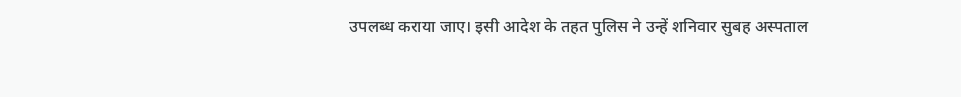उपलब्ध कराया जाए। इसी आदेश के तहत पुलिस ने उन्हें शनिवार सुबह अस्पताल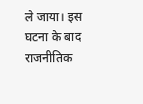ले जाया। इस घटना के बाद राजनीतिक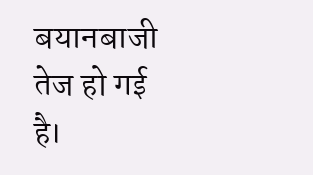बयानबाजी तेज हो गई है।